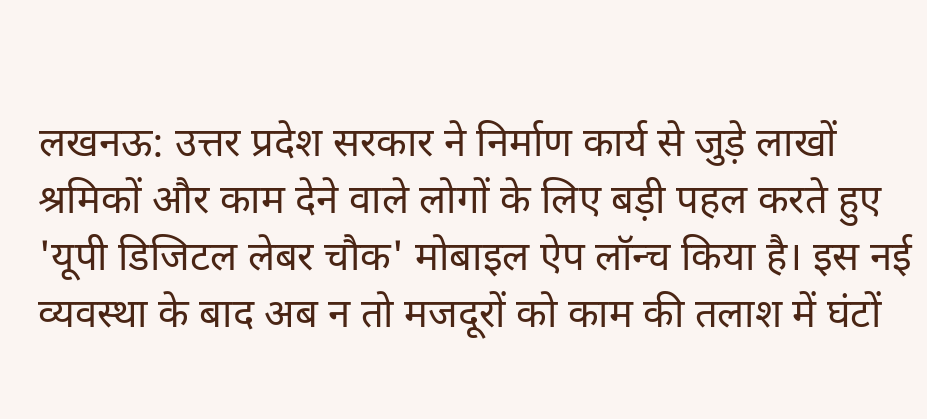लखनऊ: उत्तर प्रदेश सरकार ने निर्माण कार्य से जुड़े लाखों श्रमिकों और काम देने वाले लोगों के लिए बड़ी पहल करते हुए 'यूपी डिजिटल लेबर चौक' मोबाइल ऐप लॉन्च किया है। इस नई व्यवस्था के बाद अब न तो मजदूरों को काम की तलाश में घंटों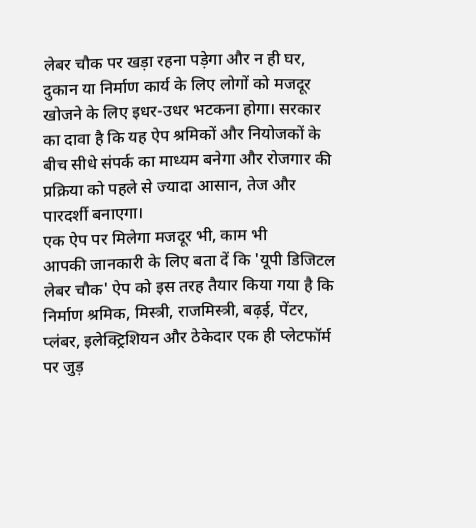लेबर चौक पर खड़ा रहना पड़ेगा और न ही घर, दुकान या निर्माण कार्य के लिए लोगों को मजदूर खोजने के लिए इधर-उधर भटकना होगा। सरकार का दावा है कि यह ऐप श्रमिकों और नियोजकों के बीच सीधे संपर्क का माध्यम बनेगा और रोजगार की प्रक्रिया को पहले से ज्यादा आसान, तेज और पारदर्शी बनाएगा।
एक ऐप पर मिलेगा मजदूर भी, काम भी
आपकी जानकारी के लिए बता दें कि 'यूपी डिजिटल लेबर चौक' ऐप को इस तरह तैयार किया गया है कि निर्माण श्रमिक, मिस्त्री, राजमिस्त्री, बढ़ई, पेंटर, प्लंबर, इलेक्ट्रिशियन और ठेकेदार एक ही प्लेटफॉर्म पर जुड़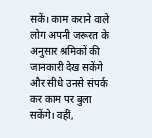सकें। काम कराने वाले लोग अपनी जरूरत के अनुसार श्रमिकों की जानकारी देख सकेंगे और सीधे उनसे संपर्क कर काम पर बुला सकेंगे। वहीं,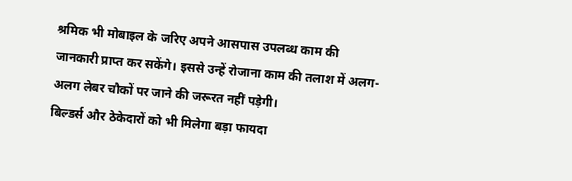श्रमिक भी मोबाइल के जरिए अपने आसपास उपलब्ध काम की जानकारी प्राप्त कर सकेंगे। इससे उन्हें रोजाना काम की तलाश में अलग-अलग लेबर चौकों पर जाने की जरूरत नहीं पड़ेगी।
बिल्डर्स और ठेकेदारों को भी मिलेगा बड़ा फायदा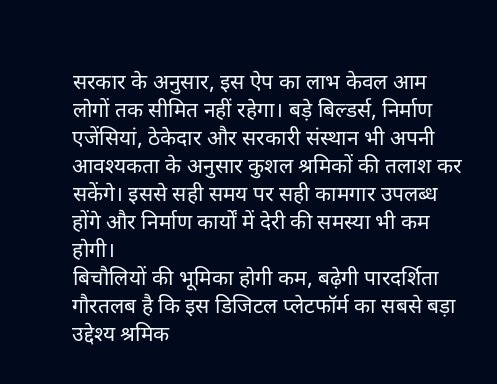सरकार के अनुसार, इस ऐप का लाभ केवल आम लोगों तक सीमित नहीं रहेगा। बड़े बिल्डर्स, निर्माण एजेंसियां, ठेकेदार और सरकारी संस्थान भी अपनी आवश्यकता के अनुसार कुशल श्रमिकों की तलाश कर सकेंगे। इससे सही समय पर सही कामगार उपलब्ध होंगे और निर्माण कार्यों में देरी की समस्या भी कम होगी।
बिचौलियों की भूमिका होगी कम, बढ़ेगी पारदर्शिता
गौरतलब है कि इस डिजिटल प्लेटफॉर्म का सबसे बड़ा उद्देश्य श्रमिक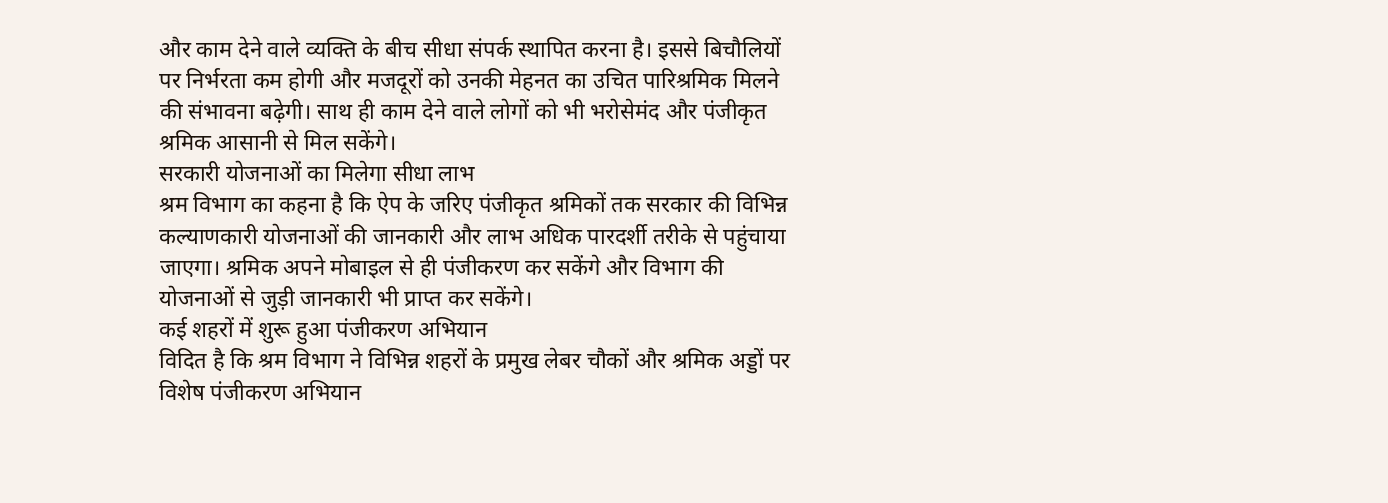और काम देने वाले व्यक्ति के बीच सीधा संपर्क स्थापित करना है। इससे बिचौलियों पर निर्भरता कम होगी और मजदूरों को उनकी मेहनत का उचित पारिश्रमिक मिलने की संभावना बढ़ेगी। साथ ही काम देने वाले लोगों को भी भरोसेमंद और पंजीकृत श्रमिक आसानी से मिल सकेंगे।
सरकारी योजनाओं का मिलेगा सीधा लाभ
श्रम विभाग का कहना है कि ऐप के जरिए पंजीकृत श्रमिकों तक सरकार की विभिन्न कल्याणकारी योजनाओं की जानकारी और लाभ अधिक पारदर्शी तरीके से पहुंचाया जाएगा। श्रमिक अपने मोबाइल से ही पंजीकरण कर सकेंगे और विभाग की योजनाओं से जुड़ी जानकारी भी प्राप्त कर सकेंगे।
कई शहरों में शुरू हुआ पंजीकरण अभियान
विदित है कि श्रम विभाग ने विभिन्न शहरों के प्रमुख लेबर चौकों और श्रमिक अड्डों पर विशेष पंजीकरण अभियान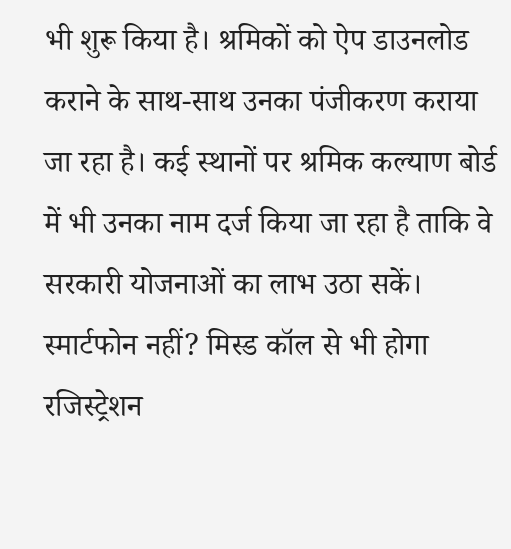भी शुरू किया है। श्रमिकों को ऐप डाउनलोड कराने के साथ-साथ उनका पंजीकरण कराया जा रहा है। कई स्थानों पर श्रमिक कल्याण बोर्ड में भी उनका नाम दर्ज किया जा रहा है ताकि वे सरकारी योजनाओं का लाभ उठा सकें।
स्मार्टफोन नहीं? मिस्ड कॉल से भी होगा रजिस्ट्रेशन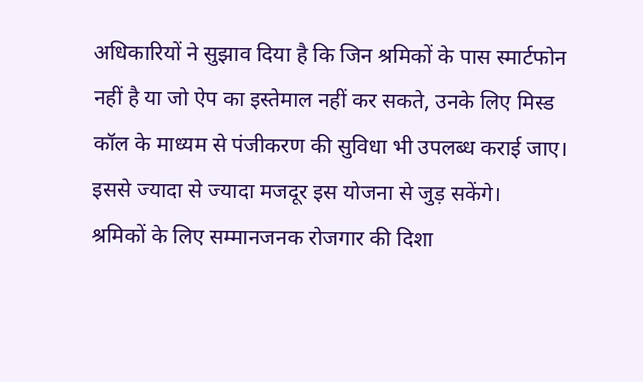अधिकारियों ने सुझाव दिया है कि जिन श्रमिकों के पास स्मार्टफोन नहीं है या जो ऐप का इस्तेमाल नहीं कर सकते, उनके लिए मिस्ड कॉल के माध्यम से पंजीकरण की सुविधा भी उपलब्ध कराई जाए। इससे ज्यादा से ज्यादा मजदूर इस योजना से जुड़ सकेंगे।
श्रमिकों के लिए सम्मानजनक रोजगार की दिशा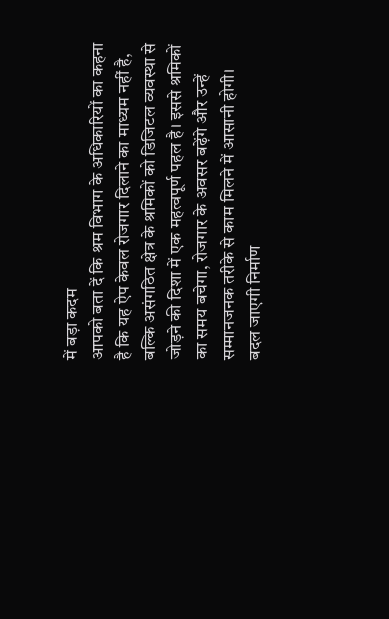में बड़ा कदम
आपको बता दें कि श्रम विभाग के अधिकारियों का कहना है कि यह ऐप केवल रोजगार दिलाने का माध्यम नहीं है, बल्कि असंगठित क्षेत्र के श्रमिकों को डिजिटल व्यवस्था से जोड़ने की दिशा में एक महत्वपूर्ण पहल है। इससे श्रमिकों का समय बचेगा, रोजगार के अवसर बढ़ेंगे और उन्हें सम्मानजनक तरीके से काम मिलने में आसानी होगी।
बदल जाएगी निर्माण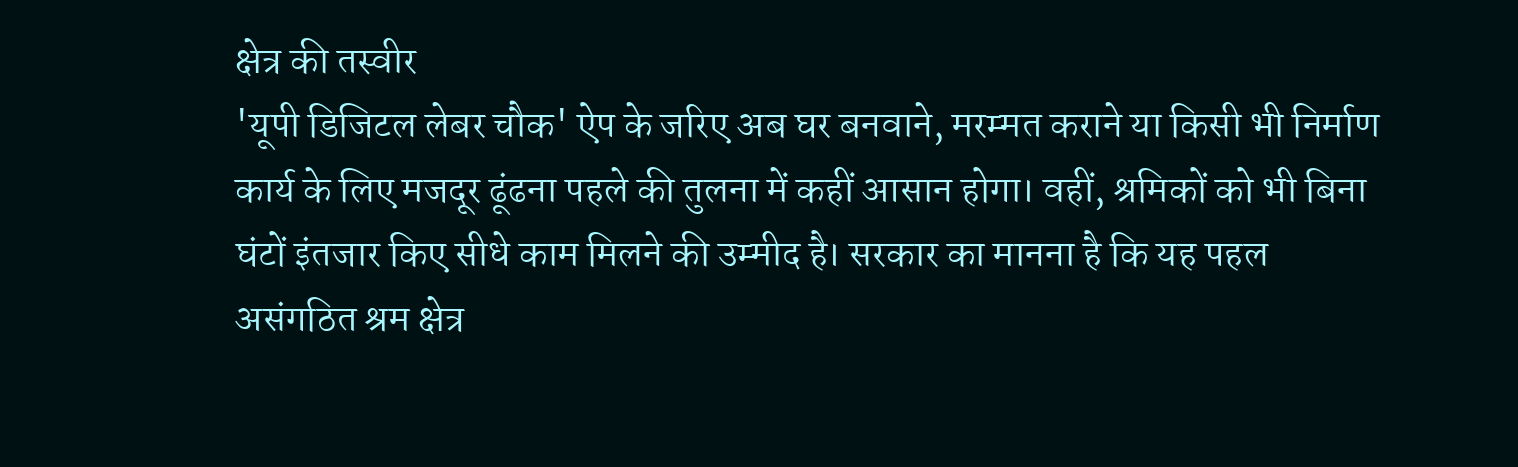क्षेत्र की तस्वीर
'यूपी डिजिटल लेबर चौक' ऐप के जरिए अब घर बनवाने, मरम्मत कराने या किसी भी निर्माण कार्य के लिए मजदूर ढूंढना पहले की तुलना में कहीं आसान होगा। वहीं, श्रमिकों को भी बिना घंटों इंतजार किए सीधे काम मिलने की उम्मीद है। सरकार का मानना है कि यह पहल असंगठित श्रम क्षेत्र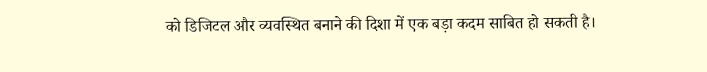को डिजिटल और व्यवस्थित बनाने की दिशा में एक बड़ा कदम साबित हो सकती है।